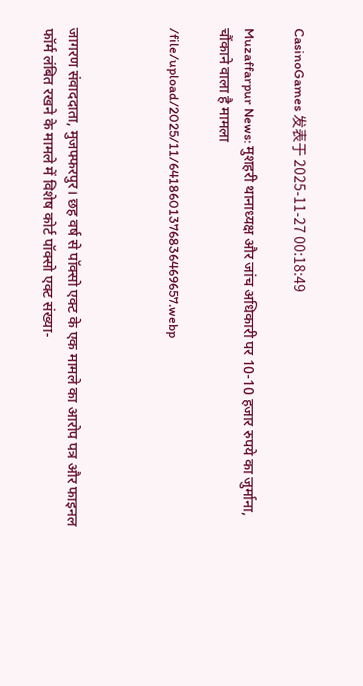CasinoGames 发表于 2025-11-27 00:18:49

Muzaffarpur News: मुशहरी थानाध्यक्ष और जांच अधिकारी पर 10-10 हजार रुपये का जुर्माना, चौंकाने वाला है मामला

/file/upload/2025/11/6418601376836469657.webp



जागरण संवाददाता, मुजफ्फरपुर। छह वर्ष से पॉक्सो एक्ट के एक मामले का आरोप पत्र और फाइनल फॉर्म लंबित रखने के मामले में विशेष कोर्ट पॉक्सो एक्ट संख्या-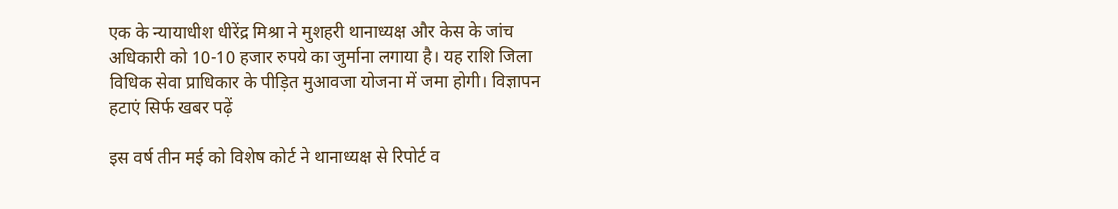एक के न्यायाधीश धीरेंद्र मिश्रा ने मुशहरी थानाध्यक्ष और केस के जांच अधिकारी को 10-10 हजार रुपये का जुर्माना लगाया है। यह राशि जिला विधिक सेवा प्राधिकार के पीड़ित मुआवजा योजना में जमा होगी। विज्ञापन हटाएं सिर्फ खबर पढ़ें

इस वर्ष तीन मई को विशेष कोर्ट ने थानाध्यक्ष से रिपोर्ट व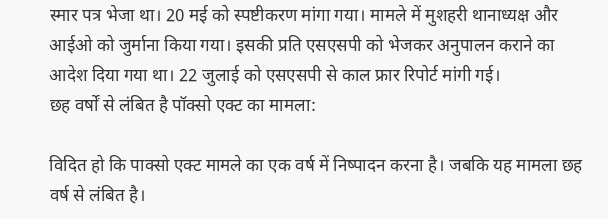स्मार पत्र भेजा था। 20 मई को स्पष्टीकरण मांगा गया। मामले में मुशहरी थानाध्यक्ष और आईओ को जुर्माना किया गया। इसकी प्रति एसएसपी को भेजकर अनुपालन कराने का आदेश दिया गया था। 22 जुलाई को एसएसपी से काल फ्रार रिपोर्ट मांगी गई।
छह वर्षों से लंबित है पॉक्सो एक्ट का मामला:

विदित हो कि पाक्सो एक्ट मामले का एक वर्ष में निष्पादन करना है। जबकि यह मामला छह वर्ष से लंबित है।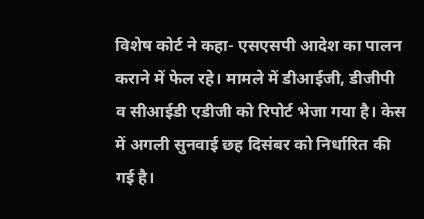विशेष कोर्ट ने कहा- एसएसपी आदेश का पालन कराने में फेल रहे। मामले में डीआईजी, डीजीपी व सीआईडी एडीजी को रिपोर्ट भेजा गया है। केस में अगली सुनवाई छह दिसंबर को निर्धारित की गई है।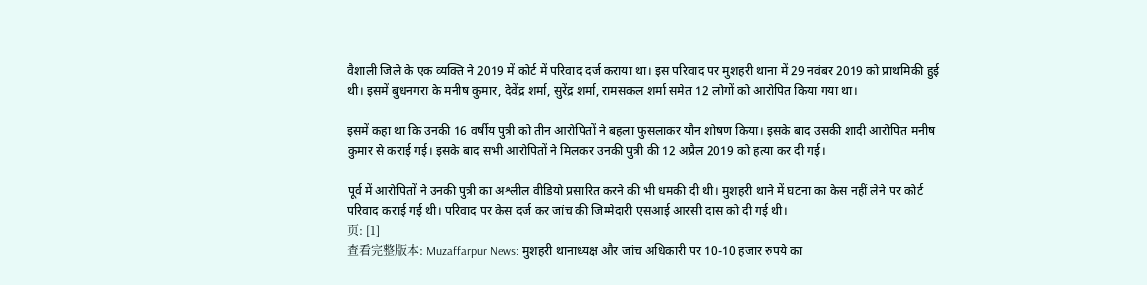वैशाली जिले के एक व्यक्ति ने 2019 में कोर्ट में परिवाद दर्ज कराया था। इस परिवाद पर मुशहरी थाना में 29 नवंबर 2019 को प्राथमिकी हुई थी। इसमें बुधनगरा के मनीष कुमार, देवेंद्र शर्मा, सुरेंद्र शर्मा, रामसकल शर्मा समेत 12 लोगों को आरोपित किया गया था।

इसमें कहा था कि उनकी 16 वर्षीय पुत्री को तीन आरोपितों ने बहला फुसलाकर यौन शोषण किया। इसके बाद उसकी शादी आरोपित मनीष कुमार से कराई गई। इसके बाद सभी आरोपितों ने मिलकर उनकी पुत्री की 12 अप्रैल 2019 को हत्या कर दी गई।

पूर्व में आरोपितों ने उनकी पुत्री का अश्लील वीडियो प्रसारित करने की भी धमकी दी थी। मुशहरी थाने में घटना का केस नहीं लेने पर कोर्ट परिवाद कराई गई थी। परिवाद पर केस दर्ज कर जांच की जिम्मेदारी एसआई आरसी दास को दी गई थी।
页: [1]
查看完整版本: Muzaffarpur News: मुशहरी थानाध्यक्ष और जांच अधिकारी पर 10-10 हजार रुपये का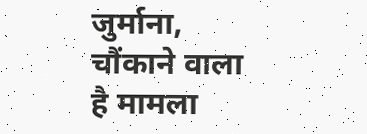जुर्माना, चौंकाने वाला है मामला